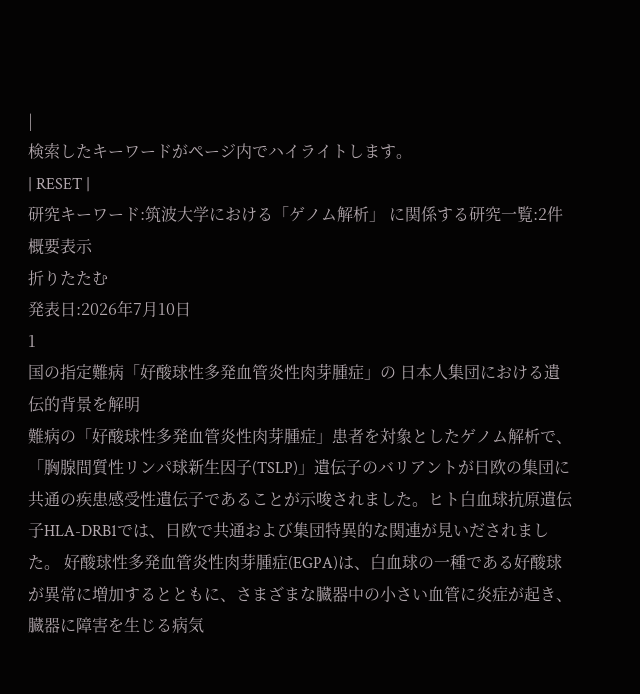|
検索したキーワードがページ内でハイライトします。
| RESET |
研究キーワード:筑波大学における「ゲノム解析」 に関係する研究一覧:2件
概要表示
折りたたむ
発表日:2026年7月10日
1
国の指定難病「好酸球性多発血管炎性肉芽腫症」の 日本人集団における遺伝的背景を解明
難病の「好酸球性多発血管炎性肉芽腫症」患者を対象としたゲノム解析で、「胸腺間質性リンパ球新生因子(TSLP)」遺伝子のバリアントが日欧の集団に共通の疾患感受性遺伝子であることが示唆されました。ヒト白血球抗原遺伝子HLA-DRB1では、日欧で共通および集団特異的な関連が見いだされました。 好酸球性多発血管炎性肉芽腫症(EGPA)は、白血球の一種である好酸球が異常に増加するとともに、さまざまな臓器中の小さい血管に炎症が起き、臓器に障害を生じる病気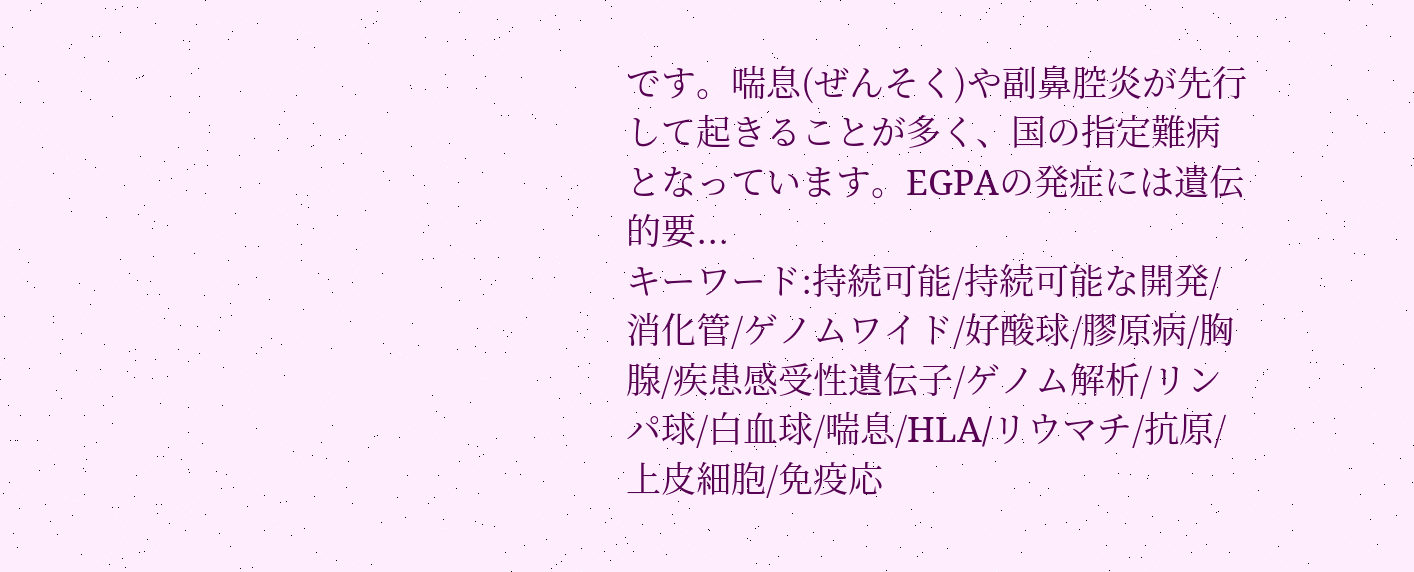です。喘息(ぜんそく)や副鼻腔炎が先行して起きることが多く、国の指定難病となっています。EGPAの発症には遺伝的要...
キーワード:持続可能/持続可能な開発/消化管/ゲノムワイド/好酸球/膠原病/胸腺/疾患感受性遺伝子/ゲノム解析/リンパ球/白血球/喘息/HLA/リウマチ/抗原/上皮細胞/免疫応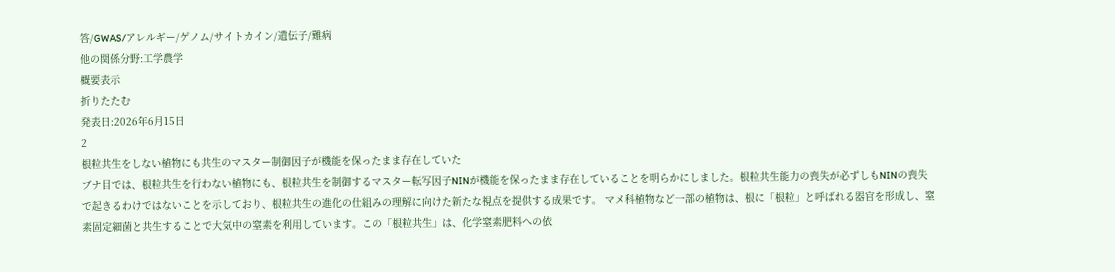答/GWAS/アレルギー/ゲノム/サイトカイン/遺伝子/難病
他の関係分野:工学農学
概要表示
折りたたむ
発表日:2026年6月15日
2
根粒共生をしない植物にも共生のマスター制御因子が機能を保ったまま存在していた
ブナ目では、根粒共生を行わない植物にも、根粒共生を制御するマスター転写因子NINが機能を保ったまま存在していることを明らかにしました。根粒共生能力の喪失が必ずしもNINの喪失で起きるわけではないことを示しており、根粒共生の進化の仕組みの理解に向けた新たな視点を提供する成果です。 マメ科植物など一部の植物は、根に「根粒」と呼ばれる器官を形成し、窒素固定細菌と共生することで大気中の窒素を利用しています。この「根粒共生」は、化学窒素肥料への依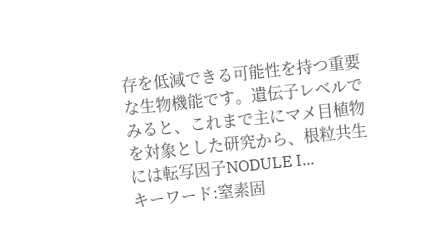存を低減できる可能性を持つ重要な生物機能です。遺伝子レベルでみると、これまで主にマメ目植物を対象とした研究から、根粒共生には転写因子NODULE I...
キーワード:窒素固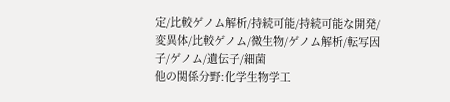定/比較ゲノム解析/持続可能/持続可能な開発/変異体/比較ゲノム/微生物/ゲノム解析/転写因子/ゲノム/遺伝子/細菌
他の関係分野:化学生物学工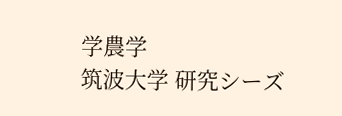学農学
筑波大学 研究シーズ